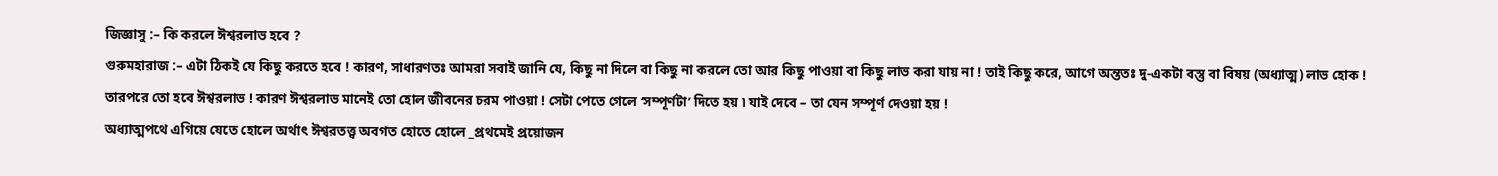জিজ্ঞাসু :– কি করলে ঈশ্বরলাভ হবে ?
গুরুমহারাজ :– এটা ঠিকই যে কিছু করতে হবে ! কারণ, সাধারণতঃ আমরা সবাই জানি যে, কিছু না দিলে বা কিছু না করলে তো আর কিছু পাওয়া বা কিছু লাভ করা যায় না ! তাই কিছু করে, আগে অন্ততঃ দু-একটা বস্তু বা বিষয় (অধ্যাত্ম) লাভ হোক ! তারপরে তো হবে ঈশ্বরলাভ ! কারণ ঈশ্বরলাভ মানেই তো হোল জীবনের চরম পাওয়া ! সেটা পেতে গেলে ‘সম্পূর্ণটা’ দিতে হয় ৷ যাই দেবে – তা যেন সম্পূর্ণ দেওয়া হয় !
অধ্যাত্মপথে এগিয়ে যেতে হোলে অর্থাৎ ঈশ্বরতত্ত্ব অবগত হোতে হোলে _প্রথমেই প্রয়োজন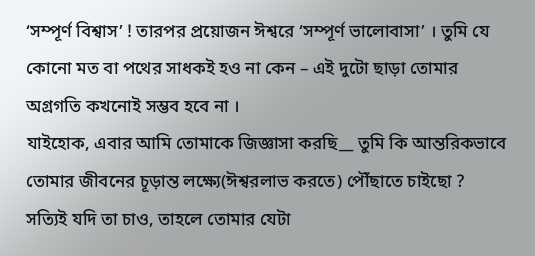‘সম্পূর্ণ বিশ্বাস’ ! তারপর প্রয়োজন ঈশ্বরে ‘সম্পূর্ণ ভালোবাসা’ । তুমি যে কোনো মত বা পথের সাধকই হও না কেন – এই দুটো ছাড়া তোমার অগ্রগতি কখনোই সম্ভব হবে না ।
যাইহোক, এবার আমি তোমাকে জিজ্ঞাসা করছি__ তুমি কি আন্তরিকভাবে তোমার জীবনের চূড়ান্ত লক্ষ্যে(ঈশ্বরলাভ করতে) পৌঁছাতে চাইছো ? সত্যিই যদি তা চাও, তাহলে তোমার যেটা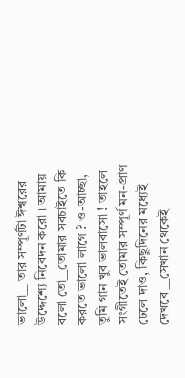ভালো__ তার সম্পূর্ণটা ঈশ্বরের উদ্দেশ্যে নিবেদন করো । আমায় বলো তো__তোমার সবচাইতে কি করতে ভালো লাগে ? ও-আচ্ছা, তুমি গান খুব ভালবাসো ! তাহলে সংগীতেই তোমার সম্পূর্ণ মন-প্রাণ ঢেলে দাও, কিছুদিনের মধ্যেই দেখবে __সেখান থেকেই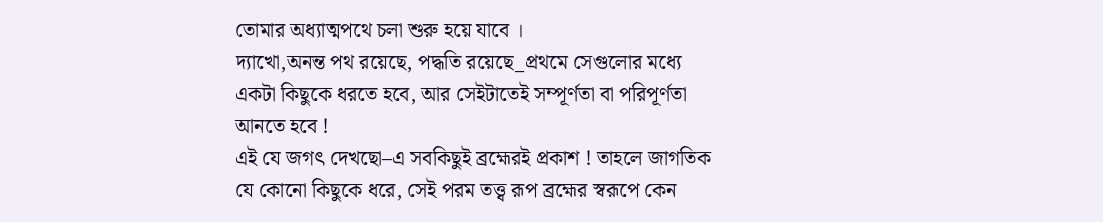তোমার অধ্যাত্মপথে চলা শুরু হয়ে যাবে ।
দ্যাখো,অনন্ত পথ রয়েছে, পদ্ধতি রয়েছে_প্রথমে সেগুলোর মধ্যে একটা কিছুকে ধরতে হবে, আর সেইটাতেই সম্পূর্ণতা বা পরিপূর্ণতা আনতে হবে !
এই যে জগৎ দেখছো–এ সবকিছুই ব্রহ্মেরই প্রকাশ ! তাহলে জাগতিক যে কোনো কিছুকে ধরে, সেই পরম তত্ত্ব রূপ ব্রহ্মের স্বরূপে কেন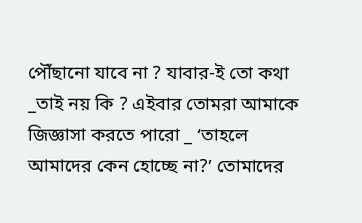পৌঁছানো যাবে না ? যাবার-ই তো কথা _তাই নয় কি ? এইবার তোমরা আমাকে জিজ্ঞাসা করতে পারো _ ‘তাহলে আমাদের কেন হোচ্ছে না?’ তোমাদের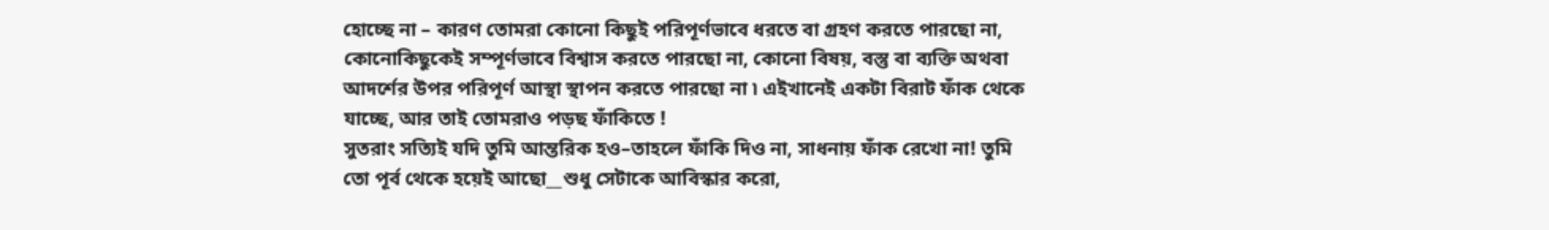হোচ্ছে না – কারণ তোমরা কোনো কিছুই পরিপূর্ণভাবে ধরতে বা গ্রহণ করতে পারছো না, কোনোকিছুকেই সম্পূর্ণভাবে বিশ্বাস করতে পারছো না, কোনো বিষয়, বস্তু বা ব্যক্তি অথবা আদর্শের উপর পরিপূর্ণ আস্থা স্থাপন করতে পারছো না ৷ এইখানেই একটা বিরাট ফাঁক থেকে যাচ্ছে, আর তাই তোমরাও পড়ছ ফাঁকিতে !
সুতরাং সত্যিই যদি তুমি আন্তরিক হ‌ও–তাহলে ফাঁকি দিও না, সাধনায় ফাঁক রেখো না! তুমি তো পূর্ব থেকে হয়েই আছো__শুধু সেটাকে আবিস্কার করো,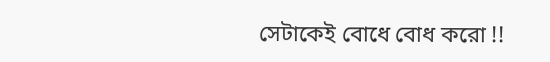সেটাকেই বোধে বোধ করো !!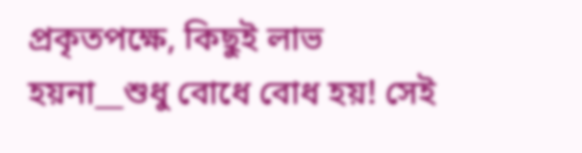প্রকৃতপক্ষে, কিছুই লাভ হয়না__শুধু বোধে বোধ হয়! সেই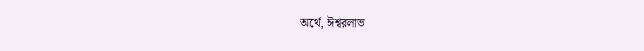অর্থে, ঈশ্বরলাভ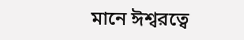মানে ঈশ্বরত্বে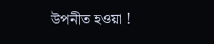উপনীত হ‍ওয়া !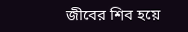জীবের শিব হয়ে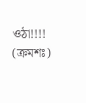ওঠা!!!!
(ক্রমশঃ)